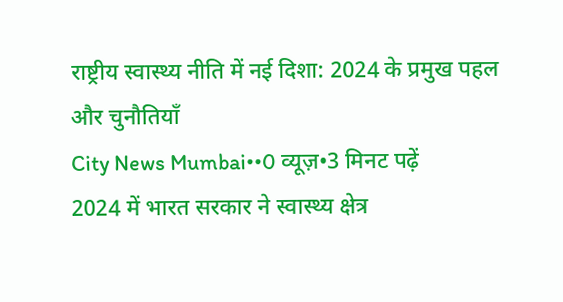राष्ट्रीय स्वास्थ्य नीति में नई दिशा: 2024 के प्रमुख पहल और चुनौतियाँ
City News Mumbai••0 व्यूज़•3 मिनट पढ़ें
2024 में भारत सरकार ने स्वास्थ्य क्षेत्र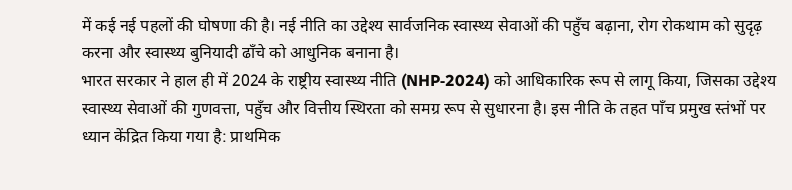में कई नई पहलों की घोषणा की है। नई नीति का उद्देश्य सार्वजनिक स्वास्थ्य सेवाओं की पहुँच बढ़ाना, रोग रोकथाम को सुदृढ़ करना और स्वास्थ्य बुनियादी ढाँचे को आधुनिक बनाना है।
भारत सरकार ने हाल ही में 2024 के राष्ट्रीय स्वास्थ्य नीति (NHP‑2024) को आधिकारिक रूप से लागू किया, जिसका उद्देश्य स्वास्थ्य सेवाओं की गुणवत्ता, पहुँच और वित्तीय स्थिरता को समग्र रूप से सुधारना है। इस नीति के तहत पाँच प्रमुख स्तंभों पर ध्यान केंद्रित किया गया है: प्राथमिक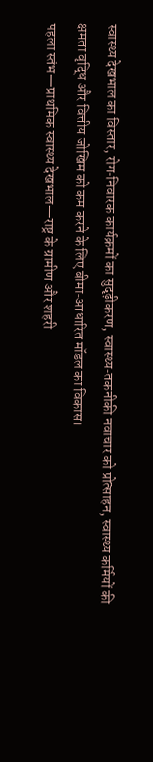स्वास्थ्य देखभाल का विस्तार, रोग‑निवारक कार्यक्रमों का सुदृढ़ीकरण, स्वास्थ्य‑तकनीकी नवाचार को प्रोत्साहन, स्वास्थ्य कर्मियों की क्षमता वृद्धि और वित्तीय जोखिम को कम करने के लिए बीमा‑आधारित मॉडल का विकास।
पहला स्तंभ—प्राथमिक स्वास्थ्य देखभाल—राष्ट्र के ग्रामीण और शहरी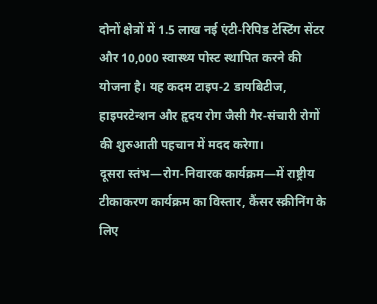दोनों क्षेत्रों में 1.5 लाख नई एंटी‑रिपिड टेस्टिंग सेंटर और 10,000 स्वास्थ्य पोस्ट स्थापित करने की योजना है। यह कदम टाइप‑2 डायबिटीज, हाइपरटेन्शन और हृदय रोग जैसी गैर‑संचारी रोगों की शुरुआती पहचान में मदद करेगा।
दूसरा स्तंभ—रोग‑निवारक कार्यक्रम—में राष्ट्रीय टीकाकरण कार्यक्रम का विस्तार, कैंसर स्क्रीनिंग के लिए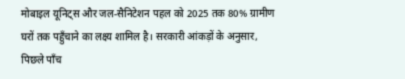मोबाइल यूनिट्स और जल‑सैनिटेशन पहल को 2025 तक 80% ग्रामीण घरों तक पहुँचाने का लक्ष्य शामिल है। सरकारी आंकड़ों के अनुसार, पिछले पाँच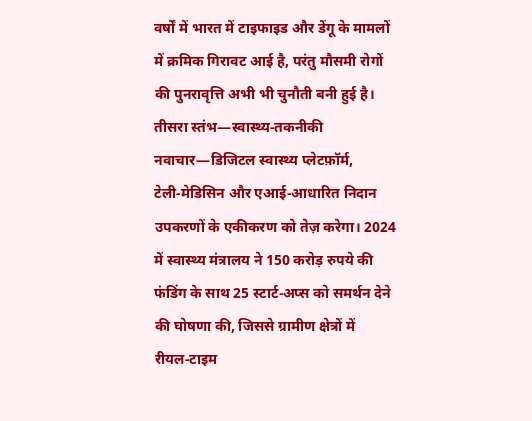वर्षों में भारत में टाइफाइड और डेंगू के मामलों में क्रमिक गिरावट आई है, परंतु मौसमी रोगों की पुनरावृत्ति अभी भी चुनौती बनी हुई है।
तीसरा स्तंभ—स्वास्थ्य‑तकनीकी नवाचार—डिजिटल स्वास्थ्य प्लेटफ़ॉर्म, टेली‑मेडिसिन और एआई‑आधारित निदान उपकरणों के एकीकरण को तेज़ करेगा। 2024 में स्वास्थ्य मंत्रालय ने 150 करोड़ रुपये की फंडिंग के साथ 25 स्टार्ट‑अप्स को समर्थन देने की घोषणा की, जिससे ग्रामीण क्षेत्रों में रीयल‑टाइम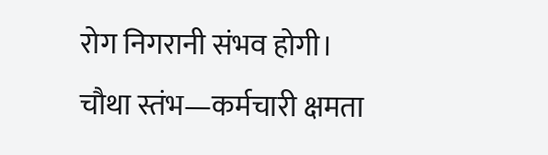रोग निगरानी संभव होगी।
चौथा स्तंभ—कर्मचारी क्षमता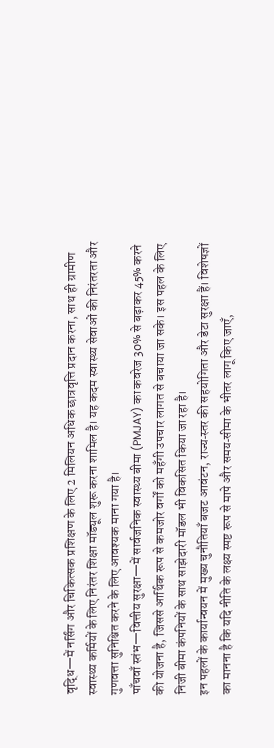वृद्धि—में नर्सिंग और चिकित्सक प्रशिक्षण के लिए 2 मिलियन अधिक छात्रवृत्ति प्रदान करना, साथ ही ग्रामीण स्वास्थ्य कर्मियों के लिए निरंतर शिक्षा मॉड्यूल शुरू करना शामिल है। यह कदम स्वास्थ्य सेवाओं की निरंतरता और गुणवत्ता सुनिश्चित करने के लिए आवश्यक माना गया है।
पाँचवाँ स्तंभ—वित्तीय सुरक्षा—में सार्वजनिक स्वास्थ्य बीमा (PMJAY) का कवरेज 30% से बढ़ाकर 45% करने की योजना है, जिससे आर्थिक रूप से कमजोर वर्गों को महँगी उपचार लागत से बचाया जा सके। इस पहल के लिए निजी बीमा कंपनियों के साथ साझेदारी मॉडल भी विकसित किया जा रहा है।
इन पहलों के कार्यान्वयन में मुख्य चुनौतियाँ बजट आवंटन, राज्य‑स्तर की सहयोगिता और डेटा सुरक्षा हैं। विशेषज्ञों का मानना है कि यदि नीति के लक्ष्य स्पष्ट रूप से मापे और समय‑सीमा के भीतर लागू किए जाएँ,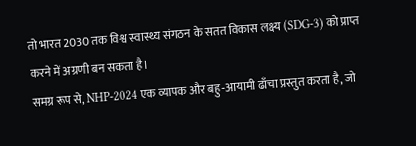तो भारत 2030 तक विश्व स्वास्थ्य संगठन के सतत विकास लक्ष्य (SDG‑3) को प्राप्त करने में अग्रणी बन सकता है।
समग्र रूप से, NHP‑2024 एक व्यापक और बहु‑आयामी ढाँचा प्रस्तुत करता है, जो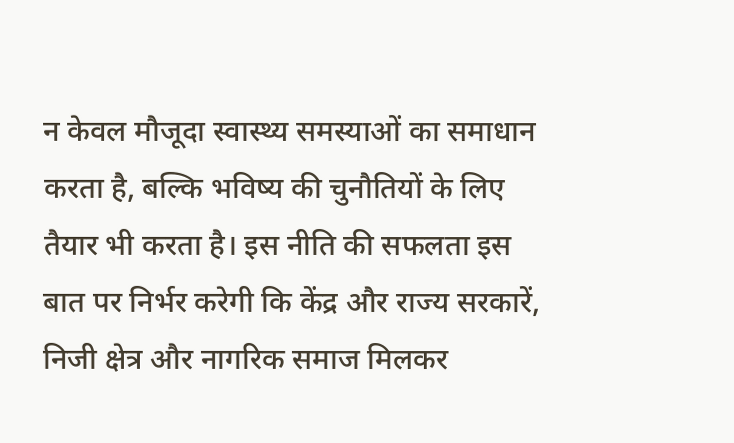न केवल मौजूदा स्वास्थ्य समस्याओं का समाधान करता है, बल्कि भविष्य की चुनौतियों के लिए तैयार भी करता है। इस नीति की सफलता इस बात पर निर्भर करेगी कि केंद्र और राज्य सरकारें, निजी क्षेत्र और नागरिक समाज मिलकर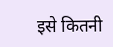इसे कितनी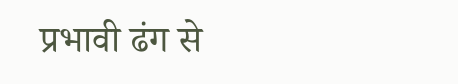प्रभावी ढंग से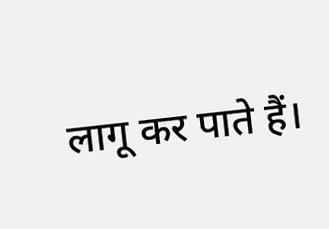लागू कर पाते हैं।